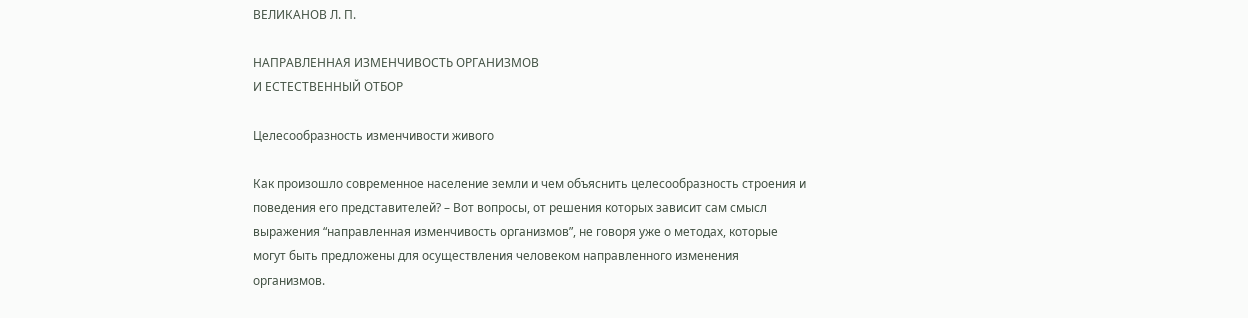ВЕЛИКАНОВ Л. П.

НАПРАВЛЕННАЯ ИЗМЕНЧИВОСТЬ ОРГАНИЗМОВ
И ЕСТЕСТВЕННЫЙ ОТБОР

Целесообразность изменчивости живого

Как произошло современное население земли и чем объяснить целесообразность строения и поведения его представителей? – Вот вопросы, от решения которых зависит сам смысл выражения “направленная изменчивость организмов”, не говоря уже о методах, которые могут быть предложены для осуществления человеком направленного изменения организмов.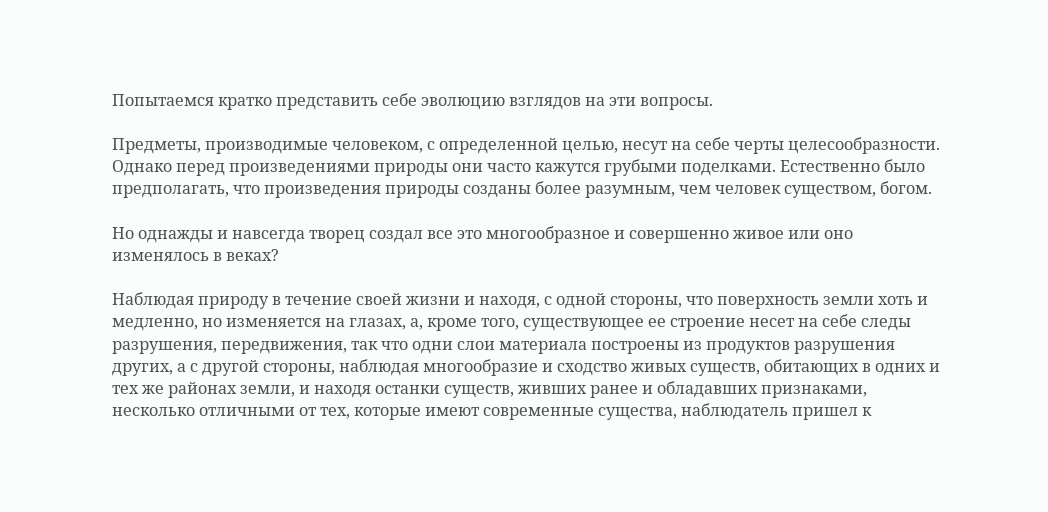Попытаемся кратко представить себе эволюцию взглядов на эти вопросы.

Предметы, производимые человеком, с определенной целью, несут на себе черты целесообразности. Однако перед произведениями природы они часто кажутся грубыми поделками. Естественно было предполагать, что произведения природы созданы более разумным, чем человек существом, богом.

Но однажды и навсегда творец создал все это многообразное и совершенно живое или оно изменялось в веках?

Наблюдая природу в течение своей жизни и находя, с одной стороны, что поверхность земли хоть и медленно, но изменяется на глазах, а, кроме того, существующее ее строение несет на себе следы разрушения, передвижения, так что одни слои материала построены из продуктов разрушения других, а с другой стороны, наблюдая многообразие и сходство живых существ, обитающих в одних и тех же районах земли, и находя останки существ, живших ранее и обладавших признаками, несколько отличными от тех, которые имеют современные существа, наблюдатель пришел к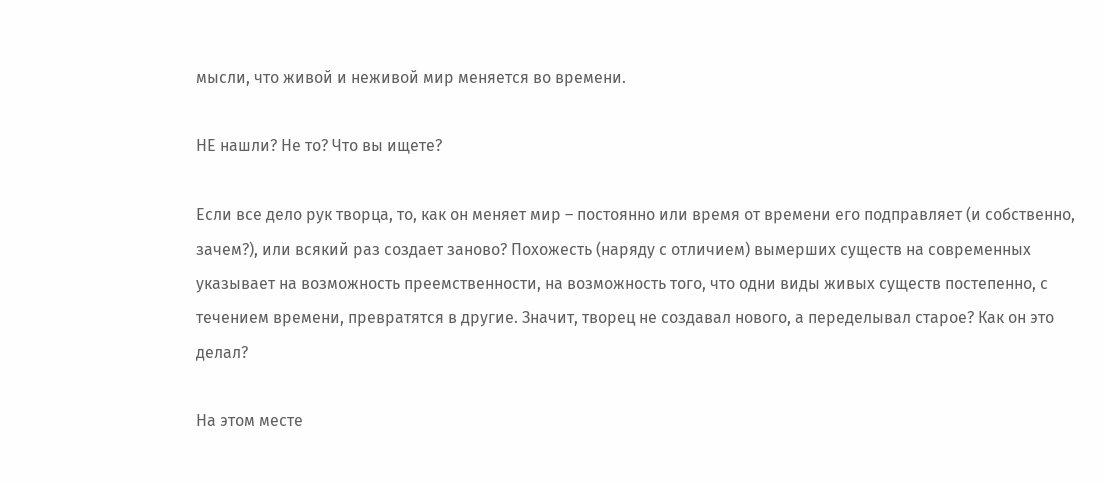мысли, что живой и неживой мир меняется во времени.

НЕ нашли? Не то? Что вы ищете?

Если все дело рук творца, то, как он меняет мир – постоянно или время от времени его подправляет (и собственно, зачем?), или всякий раз создает заново? Похожесть (наряду с отличием) вымерших существ на современных указывает на возможность преемственности, на возможность того, что одни виды живых существ постепенно, с течением времени, превратятся в другие. Значит, творец не создавал нового, а переделывал старое? Как он это делал?

На этом месте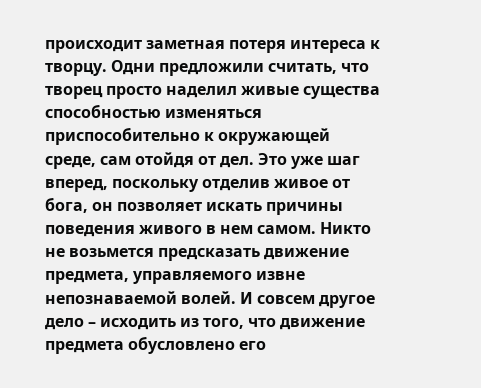происходит заметная потеря интереса к творцу. Одни предложили считать, что творец просто наделил живые существа способностью изменяться приспособительно к окружающей среде, сам отойдя от дел. Это уже шаг вперед, поскольку отделив живое от бога, он позволяет искать причины поведения живого в нем самом. Никто не возьмется предсказать движение предмета, управляемого извне непознаваемой волей. И совсем другое дело – исходить из того, что движение предмета обусловлено его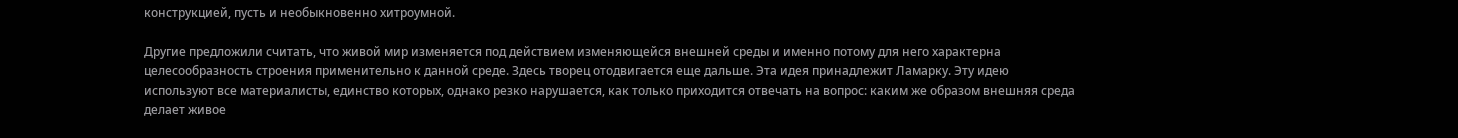конструкцией, пусть и необыкновенно хитроумной.

Другие предложили считать, что живой мир изменяется под действием изменяющейся внешней среды и именно потому для него характерна целесообразность строения применительно к данной среде. Здесь творец отодвигается еще дальше. Эта идея принадлежит Ламарку. Эту идею используют все материалисты, единство которых, однако резко нарушается, как только приходится отвечать на вопрос: каким же образом внешняя среда делает живое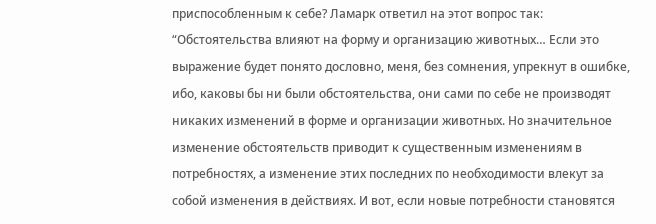приспособленным к себе? Ламарк ответил на этот вопрос так: “Обстоятельства влияют на форму и организацию животных… Если это выражение будет понято дословно, меня, без сомнения, упрекнут в ошибке, ибо, каковы бы ни были обстоятельства, они сами по себе не производят никаких изменений в форме и организации животных. Но значительное изменение обстоятельств приводит к существенным изменениям в потребностях, а изменение этих последних по необходимости влекут за собой изменения в действиях. И вот, если новые потребности становятся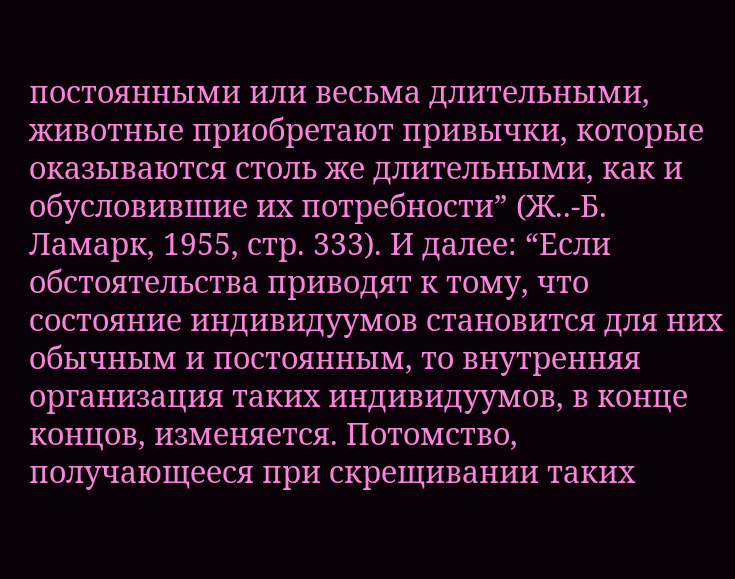постоянными или весьма длительными, животные приобретают привычки, которые оказываются столь же длительными, как и обусловившие их потребности” (Ж..-Б. Ламарк, 1955, стр. 333). И далее: “Если обстоятельства приводят к тому, что состояние индивидуумов становится для них обычным и постоянным, то внутренняя организация таких индивидуумов, в конце концов, изменяется. Потомство, получающееся при скрещивании таких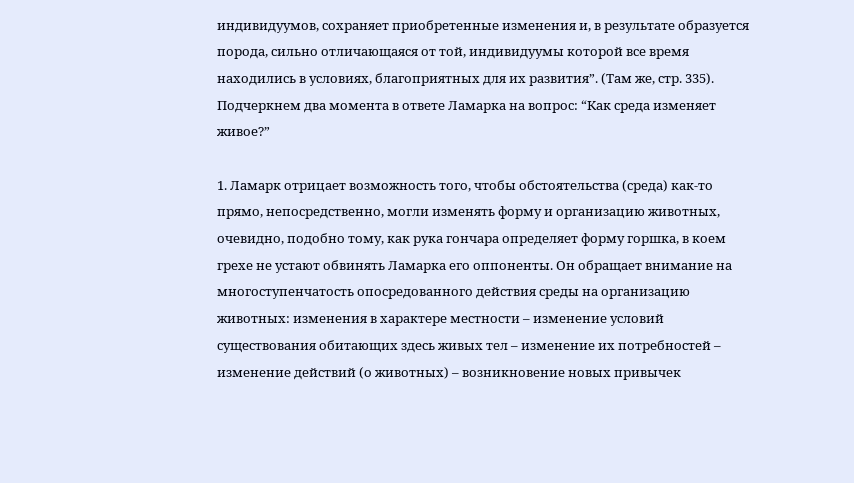индивидуумов, сохраняет приобретенные изменения и, в результате образуется порода, сильно отличающаяся от той, индивидуумы которой все время находились в условиях, благоприятных для их развития”. (Там же, стр. 335). Подчеркнем два момента в ответе Ламарка на вопрос: “Как среда изменяет живое?”

1. Ламарк отрицает возможность того, чтобы обстоятельства (среда) как-то прямо, непосредственно, могли изменять форму и организацию животных, очевидно, подобно тому, как рука гончара определяет форму горшка, в коем грехе не устают обвинять Ламарка его оппоненты. Он обращает внимание на многоступенчатость опосредованного действия среды на организацию животных: изменения в характере местности – изменение условий существования обитающих здесь живых тел – изменение их потребностей – изменение действий (о животных) – возникновение новых привычек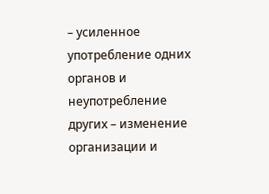– усиленное употребление одних органов и неупотребление других – изменение организации и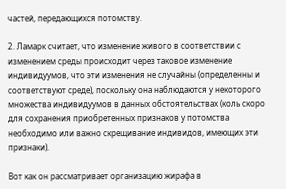частей, передающихся потомству.

2. Ламарк считает, что изменение живого в соответствии с изменением среды происходит через таковое изменение индивидуумов, что эти изменения не случайны (определенны и соответствуют среде), поскольку она наблюдаются у некоторого множества индивидуумов в данных обстоятельствах (коль скоро для сохранения приобретенных признаков у потомства необходимо или важно скрещивание индивидов, имеющих эти признаки).

Вот как он рассматривает организацию жирафа в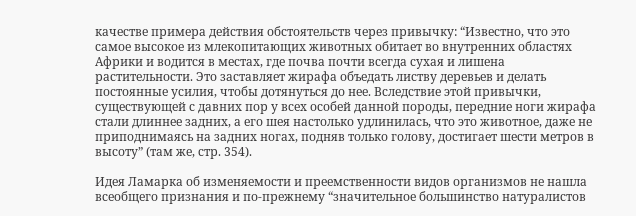качестве примера действия обстоятельств через привычку: “Известно, что это самое высокое из млекопитающих животных обитает во внутренних областях Африки и водится в местах, где почва почти всегда сухая и лишена растительности. Это заставляет жирафа объедать листву деревьев и делать постоянные усилия, чтобы дотянуться до нее. Вследствие этой привычки, существующей с давних пор у всех особей данной породы, передние ноги жирафа стали длиннее задних, а его шея настолько удлинилась, что это животное, даже не приподнимаясь на задних ногах, подняв только голову, достигает шести метров в высоту” (там же, стр. 354).

Идея Ламарка об изменяемости и преемственности видов организмов не нашла всеобщего признания и по-прежнему “значительное большинство натуралистов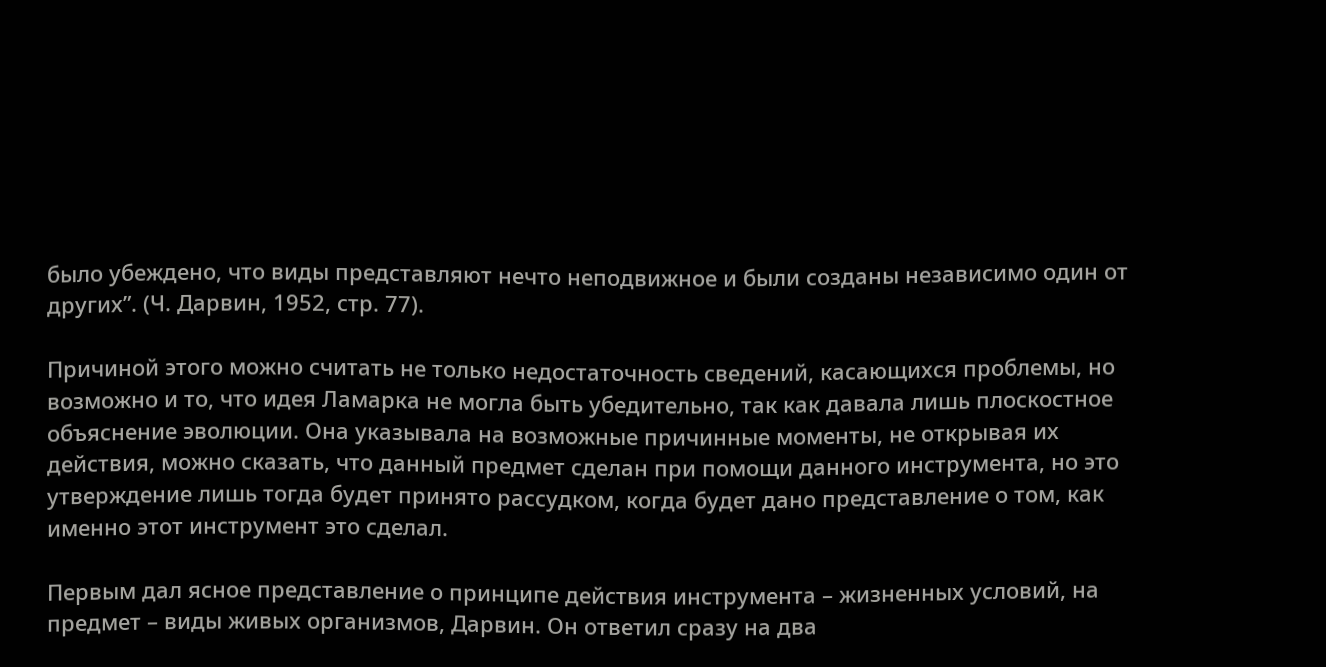было убеждено, что виды представляют нечто неподвижное и были созданы независимо один от других”. (Ч. Дарвин, 1952, стр. 77).

Причиной этого можно считать не только недостаточность сведений, касающихся проблемы, но возможно и то, что идея Ламарка не могла быть убедительно, так как давала лишь плоскостное объяснение эволюции. Она указывала на возможные причинные моменты, не открывая их действия, можно сказать, что данный предмет сделан при помощи данного инструмента, но это утверждение лишь тогда будет принято рассудком, когда будет дано представление о том, как именно этот инструмент это сделал.

Первым дал ясное представление о принципе действия инструмента – жизненных условий, на предмет – виды живых организмов, Дарвин. Он ответил сразу на два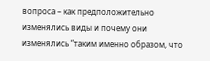вопроса – как предположительно изменялись виды и почему они изменялись “таким именно образом, что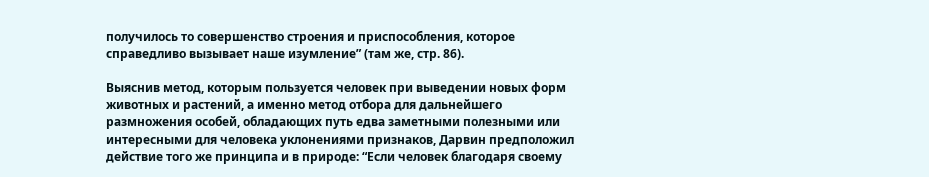получилось то совершенство строения и приспособления, которое справедливо вызывает наше изумление” (там же, стр. 86).

Выяснив метод, которым пользуется человек при выведении новых форм животных и растений, а именно метод отбора для дальнейшего размножения особей, обладающих путь едва заметными полезными или интересными для человека уклонениями признаков, Дарвин предположил действие того же принципа и в природе: “Если человек благодаря своему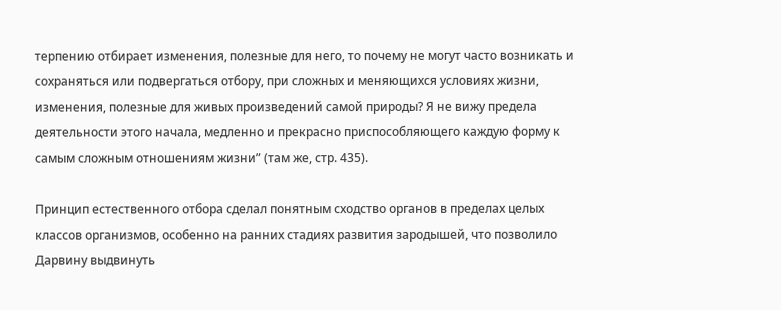терпению отбирает изменения, полезные для него, то почему не могут часто возникать и сохраняться или подвергаться отбору, при сложных и меняющихся условиях жизни, изменения, полезные для живых произведений самой природы? Я не вижу предела деятельности этого начала, медленно и прекрасно приспособляющего каждую форму к самым сложным отношениям жизни” (там же, стр. 435).

Принцип естественного отбора сделал понятным сходство органов в пределах целых классов организмов, особенно на ранних стадиях развития зародышей, что позволило Дарвину выдвинуть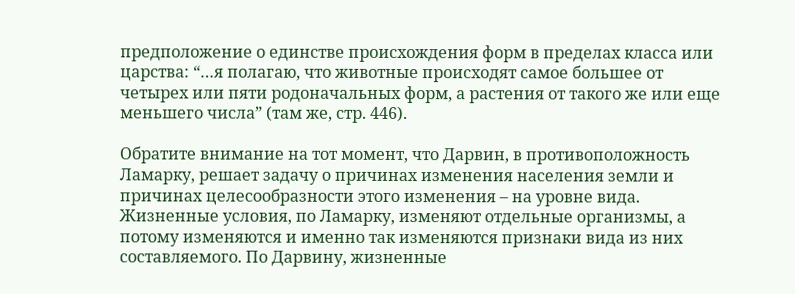предположение о единстве происхождения форм в пределах класса или царства: “…я полагаю, что животные происходят самое большее от четырех или пяти родоначальных форм, а растения от такого же или еще меньшего числа” (там же, стр. 446).

Обратите внимание на тот момент, что Дарвин, в противоположность Ламарку, решает задачу о причинах изменения населения земли и причинах целесообразности этого изменения – на уровне вида. Жизненные условия, по Ламарку, изменяют отдельные организмы, а потому изменяются и именно так изменяются признаки вида из них составляемого. По Дарвину, жизненные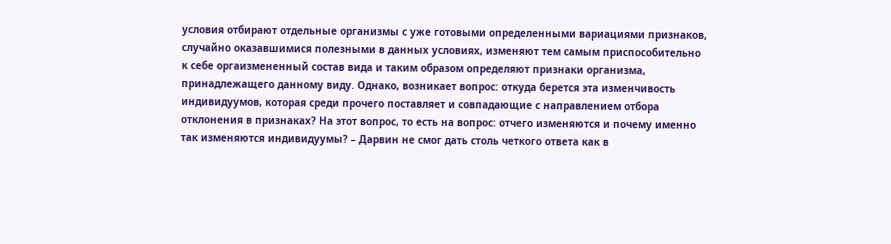условия отбирают отдельные организмы с уже готовыми определенными вариациями признаков, случайно оказавшимися полезными в данных условиях, изменяют тем самым приспособительно к себе оргаизмененный состав вида и таким образом определяют признаки организма, принадлежащего данному виду. Однако, возникает вопрос: откуда берется эта изменчивость индивидуумов, которая среди прочего поставляет и совпадающие с направлением отбора отклонения в признаках? На этот вопрос, то есть на вопрос: отчего изменяются и почему именно так изменяются индивидуумы? – Дарвин не смог дать столь четкого ответа как в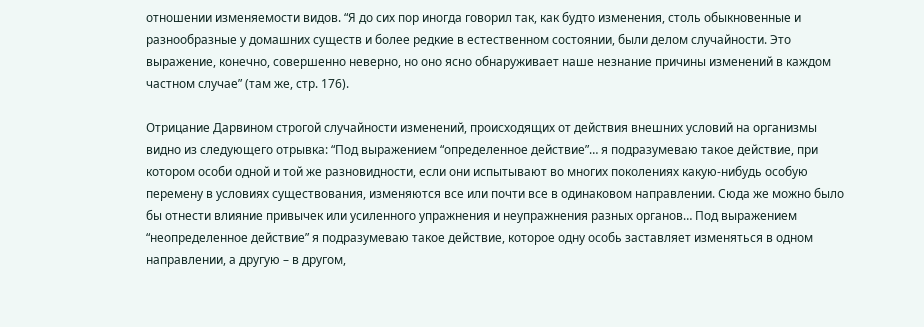отношении изменяемости видов. “Я до сих пор иногда говорил так, как будто изменения, столь обыкновенные и разнообразные у домашних существ и более редкие в естественном состоянии, были делом случайности. Это выражение, конечно, совершенно неверно, но оно ясно обнаруживает наше незнание причины изменений в каждом частном случае” (там же, стр. 176).

Отрицание Дарвином строгой случайности изменений, происходящих от действия внешних условий на организмы видно из следующего отрывка: “Под выражением “определенное действие”… я подразумеваю такое действие, при котором особи одной и той же разновидности, если они испытывают во многих поколениях какую-нибудь особую перемену в условиях существования, изменяются все или почти все в одинаковом направлении. Сюда же можно было бы отнести влияние привычек или усиленного упражнения и неупражнения разных органов… Под выражением “неопределенное действие” я подразумеваю такое действие, которое одну особь заставляет изменяться в одном направлении, а другую – в другом,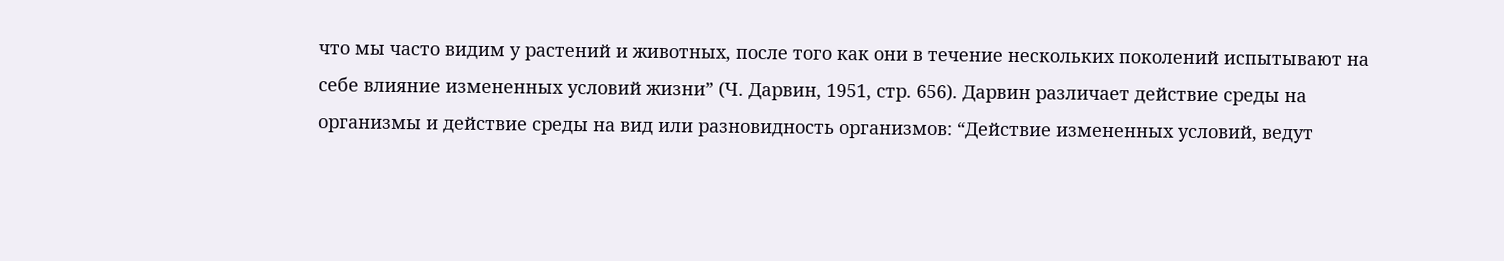что мы часто видим у растений и животных, после того как они в течение нескольких поколений испытывают на себе влияние измененных условий жизни” (Ч. Дарвин, 1951, стр. 656). Дарвин различает действие среды на организмы и действие среды на вид или разновидность организмов: “Действие измененных условий, ведут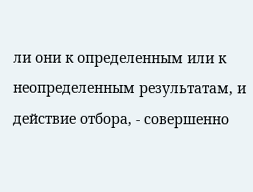ли они к определенным или к неопределенным результатам, и действие отбора, - совершенно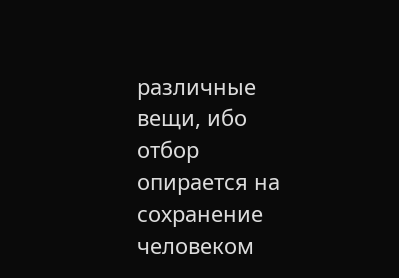различные вещи, ибо отбор опирается на сохранение человеком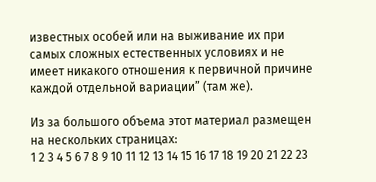известных особей или на выживание их при самых сложных естественных условиях и не имеет никакого отношения к первичной причине каждой отдельной вариации” (там же).

Из за большого объема этот материал размещен на нескольких страницах:
1 2 3 4 5 6 7 8 9 10 11 12 13 14 15 16 17 18 19 20 21 22 23